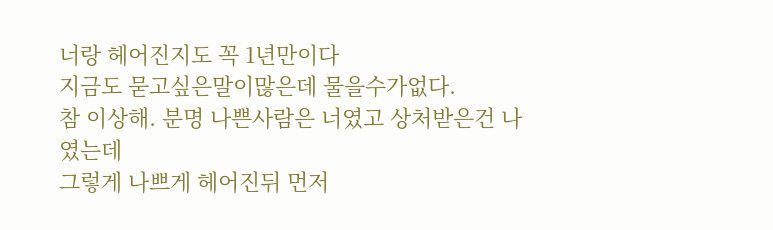너랑 헤어진지도 꼭 1년만이다
지금도 묻고싶은말이많은데 물을수가없다.
참 이상해. 분명 나쁜사람은 너였고 상처받은건 나였는데
그렇게 나쁘게 헤어진뒤 먼저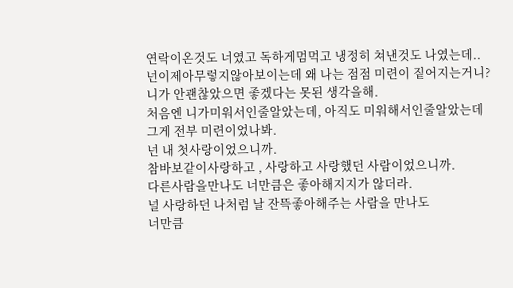연락이온것도 너였고 독하게멈먹고 냉정히 쳐낸것도 나였는데..
넌이제아무렇지않아보이는데 왜 나는 점점 미련이 짙어지는거니?
니가 안괜찮았으면 좋겠다는 못된 생각을해.
처음엔 니가미워서인줄알았는데, 아직도 미워해서인줄알았는데
그게 전부 미련이었나봐.
넌 내 첫사랑이었으니까.
참바보같이사랑하고 , 사랑하고 사랑했던 사람이었으니까.
다른사람을만나도 너만큼은 좋아해지지가 않더라.
널 사랑하던 나처럼 날 잔뜩좋아해주는 사람을 만나도
너만큼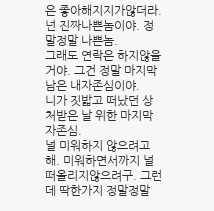은 좋아해지지가않더라.
넌 진짜나쁜놈이야. 정말정말 나쁜놈.
그래도 연락은 하지않을거야. 그건 정말 마지막 남은 내자존심이야.
니가 짓밟고 떠났던 상처받은 날 위한 마지막 자존심.
널 미워하지 않으려고해. 미워하면서까지 널 떠올리지않으려구. 그런데 딱한가지 정말정말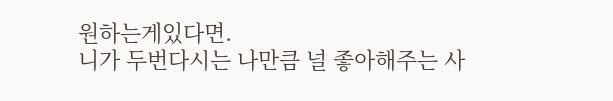원하는게있다면.
니가 두번다시는 나만큼 널 좋아해주는 사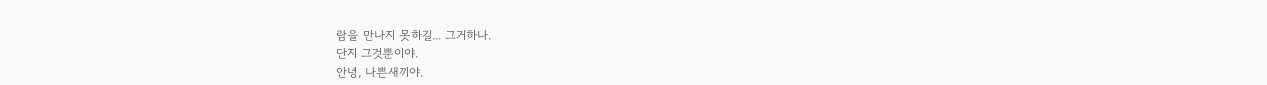람을 만나지 못하길... 그거하나.
단지 그것뿐이야.
안녕, 나쁜새끼야.